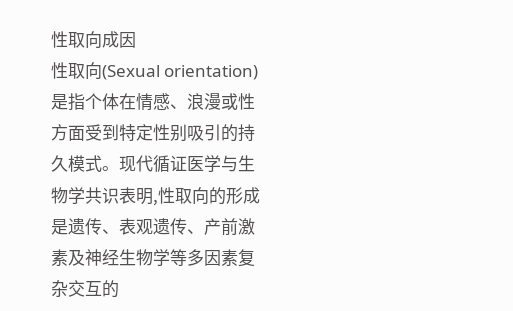性取向成因
性取向(Sexual orientation)是指个体在情感、浪漫或性方面受到特定性别吸引的持久模式。现代循证医学与生物学共识表明,性取向的形成是遗传、表观遗传、产前激素及神经生物学等多因素复杂交互的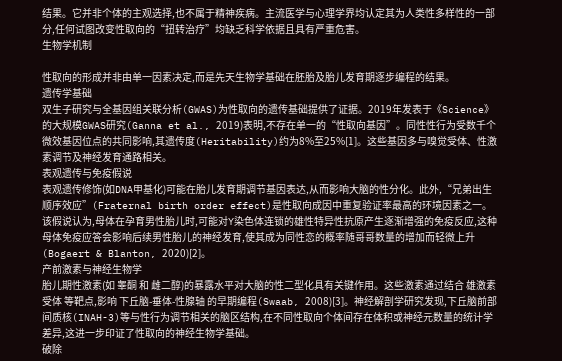结果。它并非个体的主观选择,也不属于精神疾病。主流医学与心理学界均认定其为人类性多样性的一部分,任何试图改变性取向的“扭转治疗”均缺乏科学依据且具有严重危害。
生物学机制

性取向的形成并非由单一因素决定,而是先天生物学基础在胚胎及胎儿发育期逐步编程的结果。
遗传学基础
双生子研究与全基因组关联分析(GWAS)为性取向的遗传基础提供了证据。2019年发表于《Science》的大规模GWAS研究(Ganna et al., 2019)表明,不存在单一的“性取向基因”。同性性行为受数千个微效基因位点的共同影响,其遗传度(Heritability)约为8%至25%[1]。这些基因多与嗅觉受体、性激素调节及神经发育通路相关。
表观遗传与免疫假说
表观遗传修饰(如DNA甲基化)可能在胎儿发育期调节基因表达,从而影响大脑的性分化。此外,“兄弟出生顺序效应”(Fraternal birth order effect)是性取向成因中重复验证率最高的环境因素之一。该假说认为,母体在孕育男性胎儿时,可能对Y染色体连锁的雄性特异性抗原产生逐渐增强的免疫反应,这种母体免疫应答会影响后续男性胎儿的神经发育,使其成为同性恋的概率随哥哥数量的增加而轻微上升(Bogaert & Blanton, 2020)[2]。
产前激素与神经生物学
胎儿期性激素(如 睾酮 和 雌二醇)的暴露水平对大脑的性二型化具有关键作用。这些激素通过结合 雄激素受体 等靶点,影响 下丘脑-垂体-性腺轴 的早期编程(Swaab, 2008)[3]。神经解剖学研究发现,下丘脑前部间质核(INAH-3)等与性行为调节相关的脑区结构,在不同性取向个体间存在体积或神经元数量的统计学差异,这进一步印证了性取向的神经生物学基础。
破除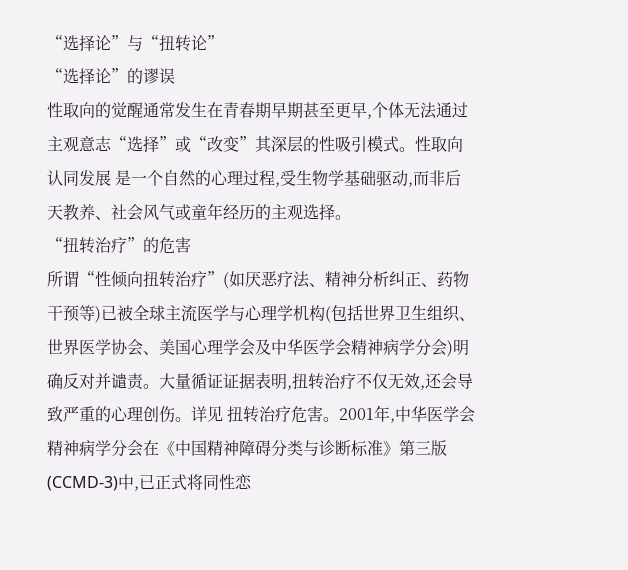“选择论”与“扭转论”
“选择论”的谬误
性取向的觉醒通常发生在青春期早期甚至更早,个体无法通过主观意志“选择”或“改变”其深层的性吸引模式。性取向认同发展 是一个自然的心理过程,受生物学基础驱动,而非后天教养、社会风气或童年经历的主观选择。
“扭转治疗”的危害
所谓“性倾向扭转治疗”(如厌恶疗法、精神分析纠正、药物干预等)已被全球主流医学与心理学机构(包括世界卫生组织、世界医学协会、美国心理学会及中华医学会精神病学分会)明确反对并谴责。大量循证证据表明,扭转治疗不仅无效,还会导致严重的心理创伤。详见 扭转治疗危害。2001年,中华医学会精神病学分会在《中国精神障碍分类与诊断标准》第三版(CCMD-3)中,已正式将同性恋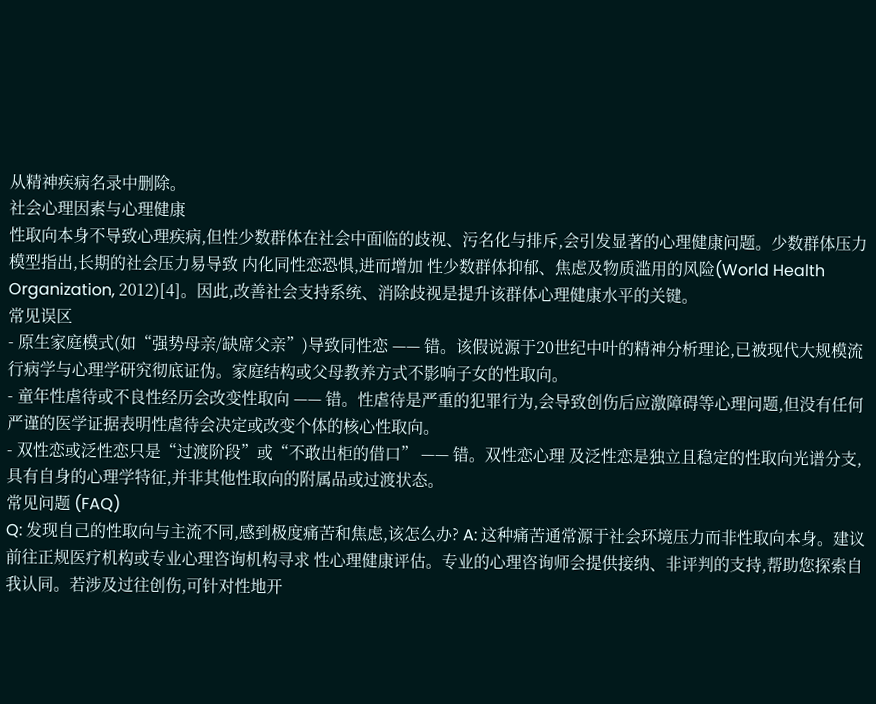从精神疾病名录中删除。
社会心理因素与心理健康
性取向本身不导致心理疾病,但性少数群体在社会中面临的歧视、污名化与排斥,会引发显著的心理健康问题。少数群体压力 模型指出,长期的社会压力易导致 内化同性恋恐惧,进而增加 性少数群体抑郁、焦虑及物质滥用的风险(World Health Organization, 2012)[4]。因此,改善社会支持系统、消除歧视是提升该群体心理健康水平的关键。
常见误区
- 原生家庭模式(如“强势母亲/缺席父亲”)导致同性恋 —— 错。该假说源于20世纪中叶的精神分析理论,已被现代大规模流行病学与心理学研究彻底证伪。家庭结构或父母教养方式不影响子女的性取向。
- 童年性虐待或不良性经历会改变性取向 —— 错。性虐待是严重的犯罪行为,会导致创伤后应激障碍等心理问题,但没有任何严谨的医学证据表明性虐待会决定或改变个体的核心性取向。
- 双性恋或泛性恋只是“过渡阶段”或“不敢出柜的借口” —— 错。双性恋心理 及泛性恋是独立且稳定的性取向光谱分支,具有自身的心理学特征,并非其他性取向的附属品或过渡状态。
常见问题 (FAQ)
Q: 发现自己的性取向与主流不同,感到极度痛苦和焦虑,该怎么办? A: 这种痛苦通常源于社会环境压力而非性取向本身。建议前往正规医疗机构或专业心理咨询机构寻求 性心理健康评估。专业的心理咨询师会提供接纳、非评判的支持,帮助您探索自我认同。若涉及过往创伤,可针对性地开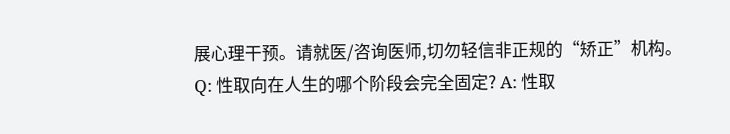展心理干预。请就医/咨询医师,切勿轻信非正规的“矫正”机构。
Q: 性取向在人生的哪个阶段会完全固定? A: 性取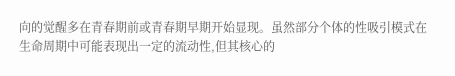向的觉醒多在青春期前或青春期早期开始显现。虽然部分个体的性吸引模式在生命周期中可能表现出一定的流动性,但其核心的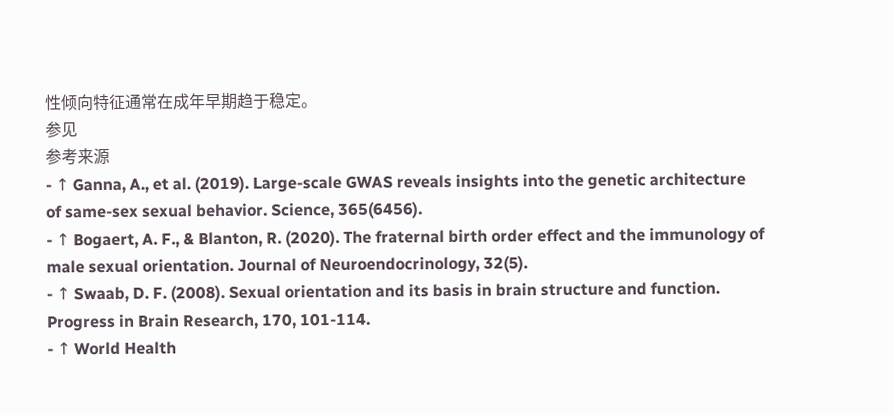性倾向特征通常在成年早期趋于稳定。
参见
参考来源
- ↑ Ganna, A., et al. (2019). Large-scale GWAS reveals insights into the genetic architecture of same-sex sexual behavior. Science, 365(6456).
- ↑ Bogaert, A. F., & Blanton, R. (2020). The fraternal birth order effect and the immunology of male sexual orientation. Journal of Neuroendocrinology, 32(5).
- ↑ Swaab, D. F. (2008). Sexual orientation and its basis in brain structure and function. Progress in Brain Research, 170, 101-114.
- ↑ World Health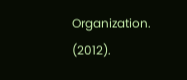Organization. (2012).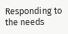Responding to the needs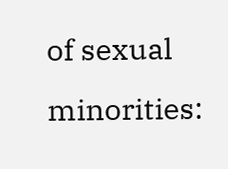of sexual minorities: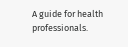A guide for health professionals.